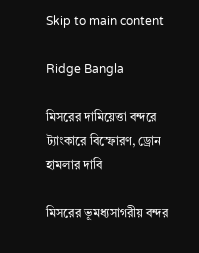Skip to main content

Ridge Bangla

মিসরের দামিয়েত্তা বন্দরে ট্যাংকারে বিস্ফোরণ, ড্রোন হামলার দাবি

মিসরের ভূমধ্যসাগরীয় বন্দর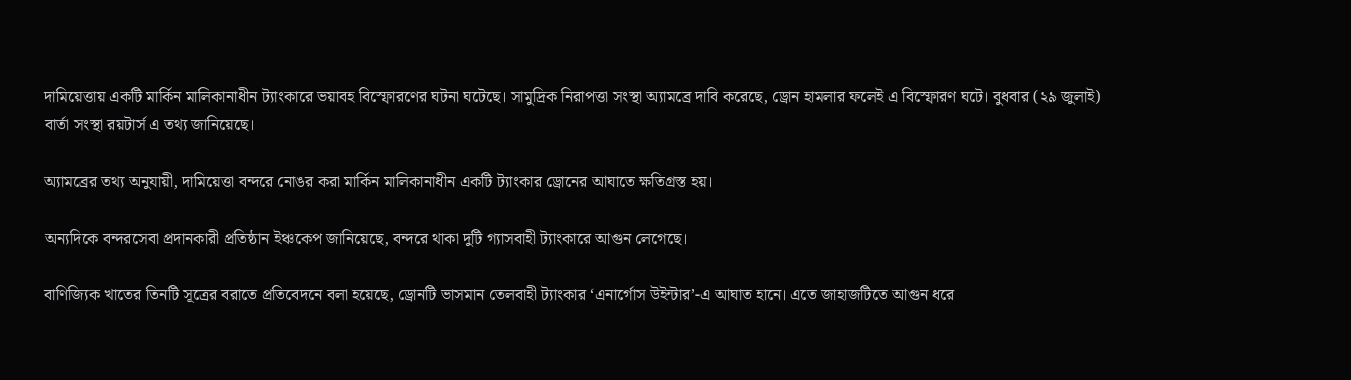দামিয়েত্তায় একটি মার্কিন মালিকানাধীন ট্যাংকারে ভয়াবহ বিস্ফোরণের ঘটনা ঘটেছে। সামুদ্রিক নিরাপত্তা সংস্থা অ্যামব্রে দাবি করেছে, ড্রোন হামলার ফলেই এ বিস্ফোরণ ঘটে। বুধবার (২৯ জুলাই) বার্তা সংস্থা রয়টার্স এ তথ্য জানিয়েছে।

অ্যামব্রের তথ্য অনুযায়ী, দামিয়েত্তা বন্দরে নোঙর করা মার্কিন মালিকানাধীন একটি ট্যাংকার ড্রোনের আঘাতে ক্ষতিগ্রস্ত হয়।

অন্যদিকে বন্দরসেবা প্রদানকারী প্রতিষ্ঠান ইঞ্চকেপ জানিয়েছে, বন্দরে থাকা দুটি গ্যাসবাহী ট্যাংকারে আগুন লেগেছে।

বাণিজ্যিক খাতের তিনটি সূত্রের বরাতে প্রতিবেদনে বলা হয়েছে, ড্রোনটি ভাসমান তেলবাহী ট্যাংকার ‘এনার্গোস উইন্টার’-এ আঘাত হানে। এতে জাহাজটিতে আগুন ধরে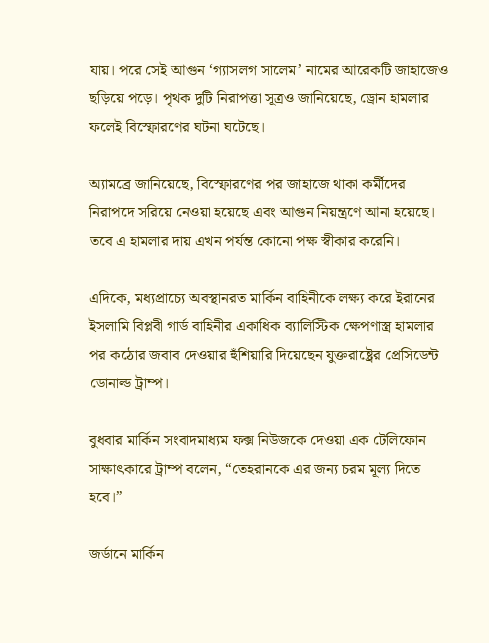যায়। পরে সেই আগুন ‘গ্যাসলগ সালেম’ নামের আরেকটি জাহাজেও ছড়িয়ে পড়ে। পৃথক দুটি নিরাপত্তা সূত্রও জানিয়েছে, ড্রোন হামলার ফলেই বিস্ফোরণের ঘটনা ঘটেছে।

অ্যামব্রে জানিয়েছে, বিস্ফোরণের পর জাহাজে থাকা কর্মীদের নিরাপদে সরিয়ে নেওয়া হয়েছে এবং আগুন নিয়ন্ত্রণে আনা হয়েছে। তবে এ হামলার দায় এখন পর্যন্ত কোনো পক্ষ স্বীকার করেনি।

এদিকে, মধ্যপ্রাচ্যে অবস্থানরত মার্কিন বাহিনীকে লক্ষ্য করে ইরানের ইসলামি বিপ্লবী গার্ড বাহিনীর একাধিক ব্যালিস্টিক ক্ষেপণাস্ত্র হামলার পর কঠোর জবাব দেওয়ার হুঁশিয়ারি দিয়েছেন যুক্তরাষ্ট্রের প্রেসিডেন্ট ডোনাল্ড ট্রাম্প।

বুধবার মার্কিন সংবাদমাধ্যম ফক্স নিউজকে দেওয়া এক টেলিফোন সাক্ষাৎকারে ট্রাম্প বলেন, “তেহরানকে এর জন্য চরম মূল্য দিতে হবে।”

জর্ডানে মার্কিন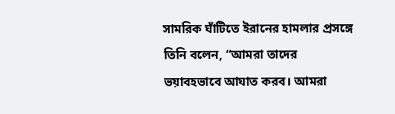সামরিক ঘাঁটিতে ইরানের হামলার প্রসঙ্গে তিনি বলেন, “আমরা তাদের ভয়াবহভাবে আঘাত করব। আমরা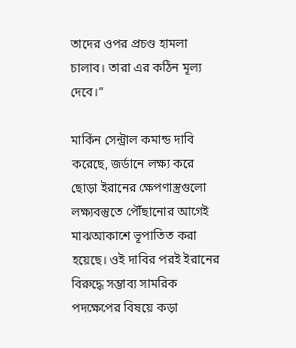তাদের ওপর প্রচণ্ড হামলা চালাব। তারা এর কঠিন মূল্য দেবে।”

মার্কিন সেন্ট্রাল কমান্ড দাবি করেছে, জর্ডানে লক্ষ্য করে ছোড়া ইরানের ক্ষেপণাস্ত্রগুলো লক্ষ্যবস্তুতে পৌঁছানোর আগেই মাঝআকাশে ভূপাতিত করা হয়েছে। ওই দাবির পরই ইরানের বিরুদ্ধে সম্ভাব্য সামরিক পদক্ষেপের বিষয়ে কড়া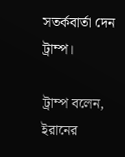সতর্কবার্তা দেন ট্রাম্প।

ট্রাম্প বলেন, ইরানের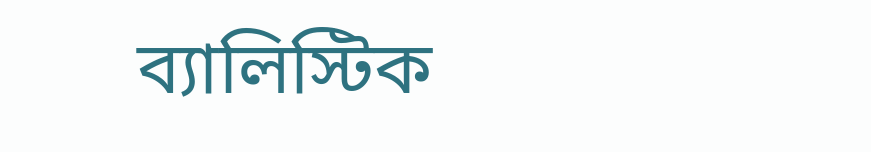ব্যালিস্টিক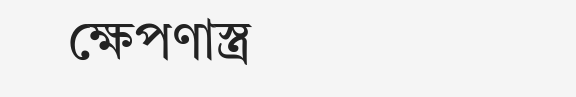ক্ষেপণাস্ত্র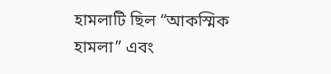হামলাটি ছিল “আকস্মিক হামলা” এবং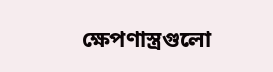ক্ষেপণাস্ত্রগুলো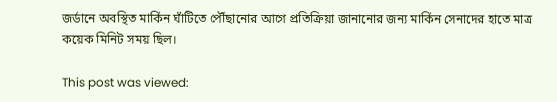জর্ডানে অবস্থিত মার্কিন ঘাঁটিতে পৌঁছানোর আগে প্রতিক্রিয়া জানানোর জন্য মার্কিন সেনাদের হাতে মাত্র কয়েক মিনিট সময় ছিল।

This post was viewed: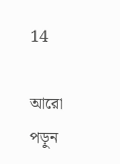14

আরো পড়ুন